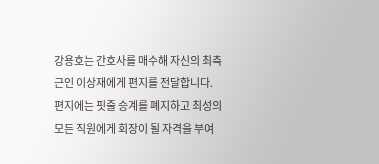강용호는 간호사를 매수해 자신의 최측근인 이상재에게 편지를 전달합니다. 편지에는 핏줄 승계를 폐지하고 최성의 모든 직원에게 회장이 될 자격을 부여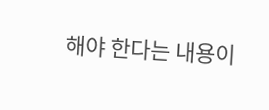해야 한다는 내용이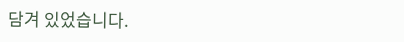담겨 있었습니다.